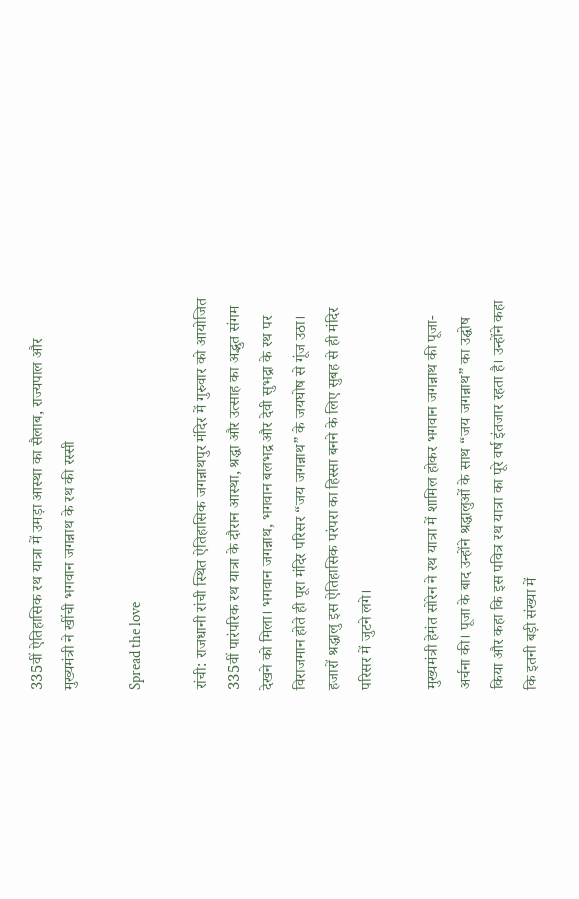335वीं ऐतिहासिक रथ यात्रा में उमड़ा आस्था का सैलाब, राज्यपाल और मुख्यमंत्री ने खींची भगवान जगन्नाथ के रथ की रस्सी

Spread the love

रांची: राजधानी रांची स्थित ऐतिहासिक जगन्नाथपुर मंदिर में गुरुवार को आयोजित 335वीं पारंपरिक रथ यात्रा के दौरान आस्था, श्रद्धा और उत्साह का अद्भुत संगम देखने को मिला। भगवान जगन्नाथ, भगवान बलभद्र और देवी सुभद्रा के रथ पर विराजमान होते ही पूरा मंदिर परिसर “जय जगन्नाथ” के जयघोष से गूंज उठा। हजारों श्रद्धालु इस ऐतिहासिक परंपरा का हिस्सा बनने के लिए सुबह से ही मंदिर परिसर में जुटने लगे।

मुख्यमंत्री हेमंत सोरेन ने रथ यात्रा में शामिल होकर भगवान जगन्नाथ की पूजा-अर्चना की। पूजा के बाद उन्होंने श्रद्धालुओं के साथ “जय जगन्नाथ” का उद्घोष किया और कहा कि इस पवित्र रथ यात्रा का पूरे वर्ष इंतजार रहता है। उन्होंने कहा कि इतनी बड़ी संख्या में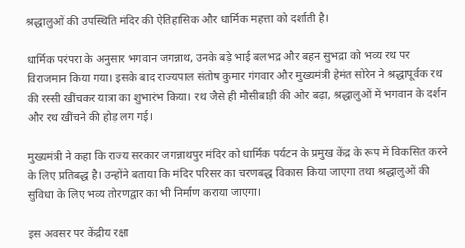श्रद्धालुओं की उपस्थिति मंदिर की ऐतिहासिक और धार्मिक महत्ता को दर्शाती है।

धार्मिक परंपरा के अनुसार भगवान जगन्नाथ, उनके बड़े भाई बलभद्र और बहन सुभद्रा को भव्य रथ पर विराजमान किया गया। इसके बाद राज्यपाल संतोष कुमार गंगवार और मुख्यमंत्री हेमंत सोरेन ने श्रद्धापूर्वक रथ की रस्सी खींचकर यात्रा का शुभारंभ किया। रथ जैसे ही मौसीबाड़ी की ओर बढ़ा, श्रद्धालुओं में भगवान के दर्शन और रथ खींचने की होड़ लग गई।

मुख्यमंत्री ने कहा कि राज्य सरकार जगन्नाथपुर मंदिर को धार्मिक पर्यटन के प्रमुख केंद्र के रूप में विकसित करने के लिए प्रतिबद्ध है। उन्होंने बताया कि मंदिर परिसर का चरणबद्ध विकास किया जाएगा तथा श्रद्धालुओं की सुविधा के लिए भव्य तोरणद्वार का भी निर्माण कराया जाएगा।

इस अवसर पर केंद्रीय रक्षा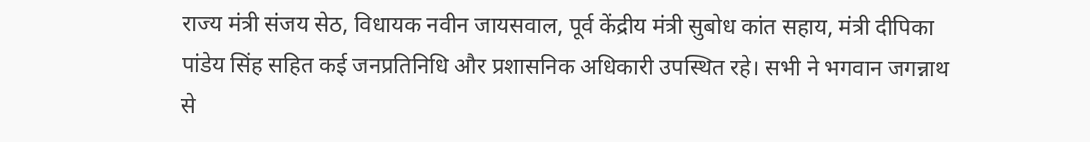राज्य मंत्री संजय सेठ, विधायक नवीन जायसवाल, पूर्व केंद्रीय मंत्री सुबोध कांत सहाय, मंत्री दीपिका पांडेय सिंह सहित कई जनप्रतिनिधि और प्रशासनिक अधिकारी उपस्थित रहे। सभी ने भगवान जगन्नाथ से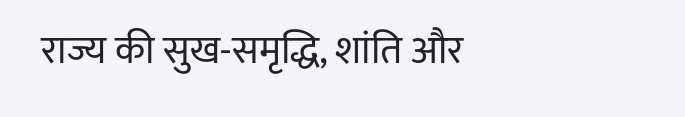राज्य की सुख-समृद्धि, शांति और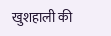खुशहाली की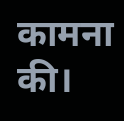कामना की।